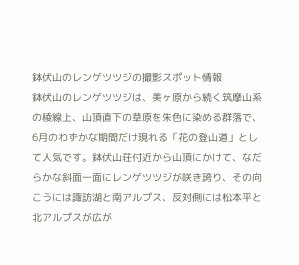鉢伏山のレンゲツツジの撮影スポット情報
鉢伏山のレンゲツツジは、美ヶ原から続く筑摩山系の稜線上、山頂直下の草原を朱色に染める群落で、6月のわずかな期間だけ現れる「花の登山道」として人気です。鉢伏山荘付近から山頂にかけて、なだらかな斜面一面にレンゲツツジが咲き誇り、その向こうには諏訪湖と南アルプス、反対側には松本平と北アルプスが広が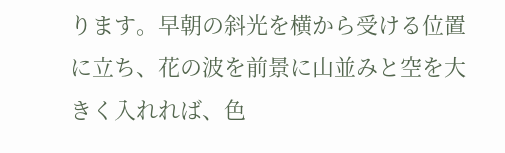ります。早朝の斜光を横から受ける位置に立ち、花の波を前景に山並みと空を大きく入れれば、色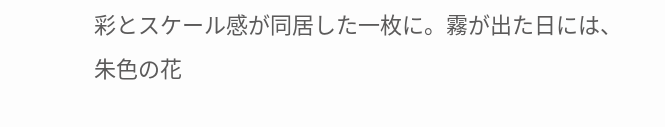彩とスケール感が同居した一枚に。霧が出た日には、朱色の花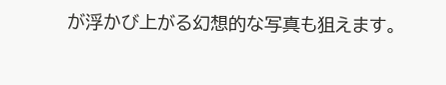が浮かび上がる幻想的な写真も狙えます。